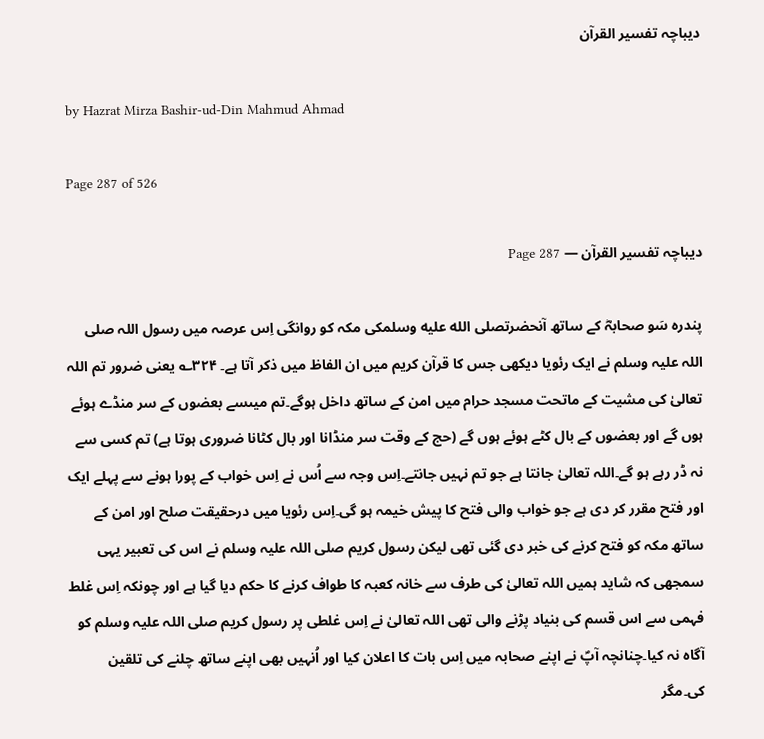دیباچہ تفسیر القرآن

by Hazrat Mirza Bashir-ud-Din Mahmud Ahmad

Page 287 of 526

دیباچہ تفسیر القرآن — Page 287

پندرہ سَو صحابہؓ کے ساتھ آنحضرتصلى الله عليه وسلمکی مکہ کو روانگی اِس عرصہ میں رسول اللہ صلی اللہ علیہ وسلم نے ایک رئویا دیکھی جس کا قرآن کریم میں ان الفاظ میں ذکر آتا ہے۔ ۳۲۴؎ یعنی ضرور تم اللہ تعالیٰ کی مشیت کے ماتحت مسجد حرام میں امن کے ساتھ داخل ہوگے۔تم میںسے بعضوں کے سر منڈے ہوئے ہوں گے اور بعضوں کے بال کٹے ہوئے ہوں گے (حج کے وقت سر منڈانا اور بال کٹانا ضروری ہوتا ہے) تم کسی سے نہ ڈر رہے ہو گے۔اللہ تعالیٰ جانتا ہے جو تم نہیں جانتے۔اِس وجہ سے اُس نے اِس خواب کے پورا ہونے سے پہلے ایک اور فتح مقرر کر دی ہے جو خواب والی فتح کا پیش خیمہ ہو گی۔اِس رئویا میں درحقیقت صلح اور امن کے ساتھ مکہ کو فتح کرنے کی خبر دی گئی تھی لیکن رسول کریم صلی اللہ علیہ وسلم نے اس کی تعبیر یہی سمجھی کہ شاید ہمیں اللہ تعالیٰ کی طرف سے خانہ کعبہ کا طواف کرنے کا حکم دیا گیا ہے اور چونکہ اِس غلط فہمی سے اس قسم کی بنیاد پڑنے والی تھی اللہ تعالیٰ نے اِس غلطی پر رسول کریم صلی اللہ علیہ وسلم کو آگاہ نہ کیا۔چنانچہ آپؐ نے اپنے صحابہ میں اِس بات کا اعلان کیا اور اُنہیں بھی اپنے ساتھ چلنے کی تلقین کی۔مگر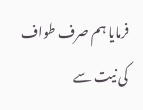فرمایا ہم صرف طواف کی نیت سے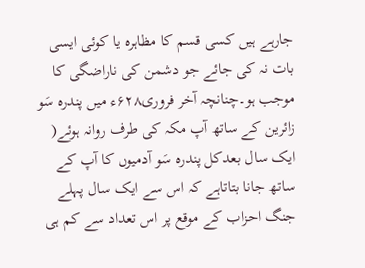جارہے ہیں کسی قسم کا مظاہرہ یا کوئی ایسی بات نہ کی جائے جو دشمن کی ناراضگی کا موجب ہو۔چنانچہ آخر فروری۶۲۸ء میں پندرہ سَو زائرین کے ساتھ آپ مکہ کی طرف روانہ ہوئے( ایک سال بعدکل پندرہ سَو آدمیوں کا آپ کے ساتھ جانا بتاتاہے کہ اس سے ایک سال پہلے جنگ احزاب کے موقع پر اس تعداد سے کم ہی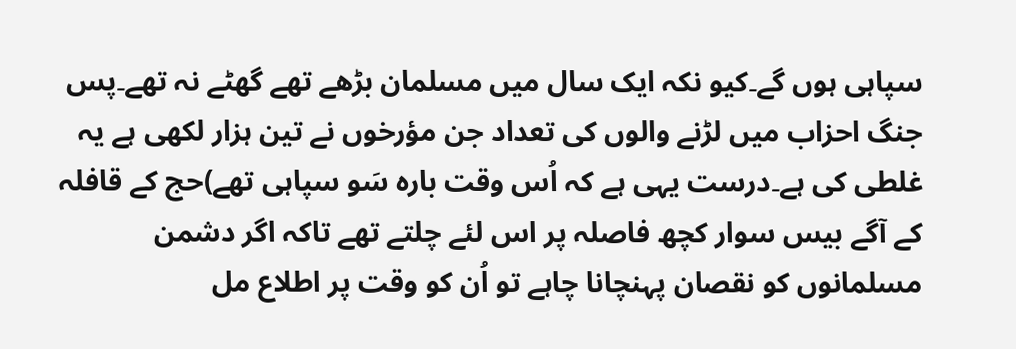سپاہی ہوں گے۔کیو نکہ ایک سال میں مسلمان بڑھے تھے گھٹے نہ تھے۔پس جنگ احزاب میں لڑنے والوں کی تعداد جن مؤرخوں نے تین ہزار لکھی ہے یہ غلطی کی ہے۔درست یہی ہے کہ اُس وقت بارہ سَو سپاہی تھے)حج کے قافلہ کے آگے بیس سوار کچھ فاصلہ پر اس لئے چلتے تھے تاکہ اگر دشمن مسلمانوں کو نقصان پہنچانا چاہے تو اُن کو وقت پر اطلاع مل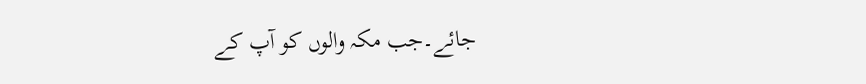جائے۔جب مکہ والوں کو آپ کے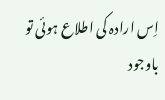اِس ارادہ کی اطلاع ہوئی تو باوجود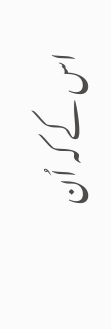اس کے کہ اُن